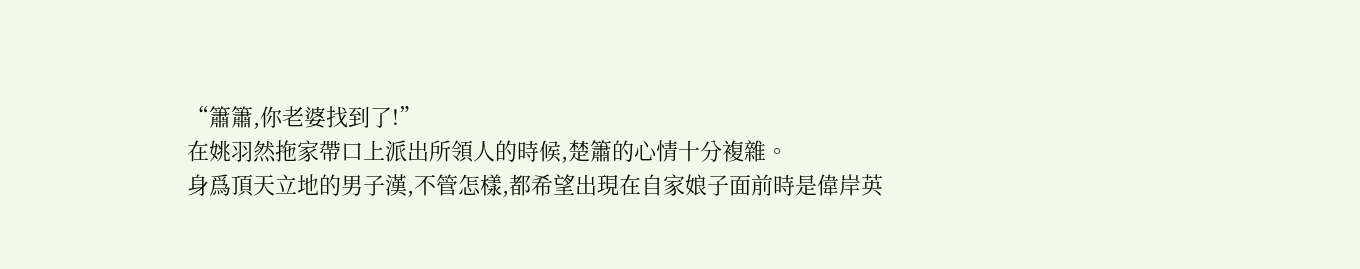“簫簫,你老婆找到了!”
在姚羽然拖家帶口上派出所領人的時候,楚簫的心情十分複雜。
身爲頂天立地的男子漢,不管怎樣,都希望出現在自家娘子面前時是偉岸英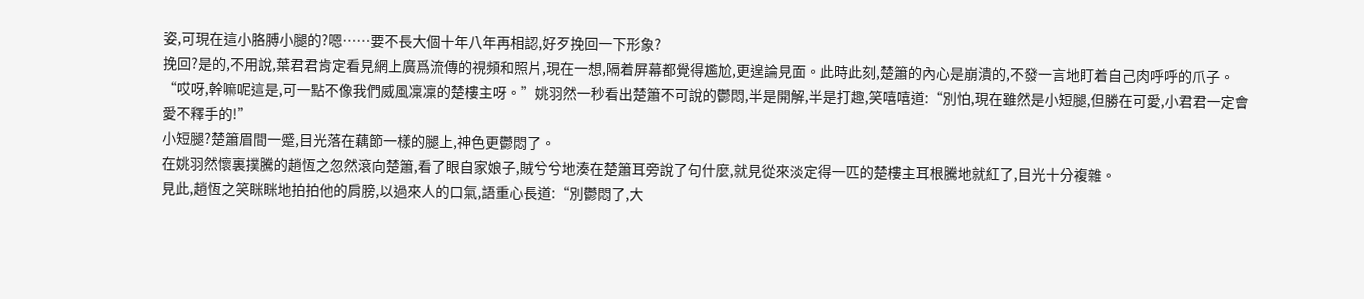姿,可現在這小胳膊小腿的?嗯……要不長大個十年八年再相認,好歹挽回一下形象?
挽回?是的,不用說,葉君君肯定看見網上廣爲流傳的視頻和照片,現在一想,隔着屏幕都覺得尷尬,更遑論見面。此時此刻,楚簫的內心是崩潰的,不發一言地盯着自己肉呼呼的爪子。
“哎呀,幹嘛呢這是,可一點不像我們威風凜凜的楚樓主呀。”姚羽然一秒看出楚簫不可說的鬱悶,半是開解,半是打趣,笑嘻嘻道:“別怕,現在雖然是小短腿,但勝在可愛,小君君一定會愛不釋手的!”
小短腿?楚簫眉間一蹙,目光落在藕節一樣的腿上,神色更鬱悶了。
在姚羽然懷裏撲騰的趙恆之忽然滾向楚簫,看了眼自家娘子,賊兮兮地湊在楚簫耳旁說了句什麼,就見從來淡定得一匹的楚樓主耳根騰地就紅了,目光十分複雜。
見此,趙恆之笑眯眯地拍拍他的肩膀,以過來人的口氣,語重心長道:“別鬱悶了,大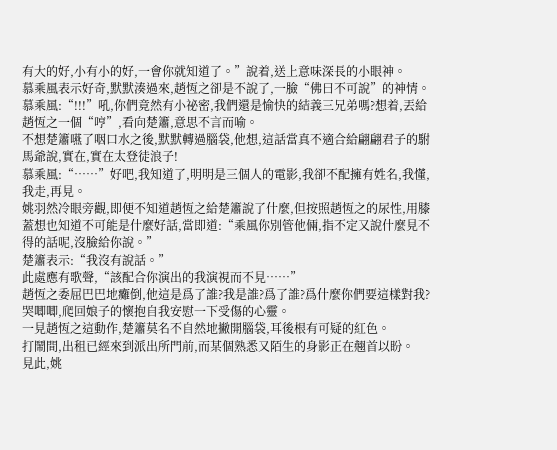有大的好,小有小的好,一會你就知道了。”說着,送上意味深長的小眼神。
慕乘風表示好奇,默默湊過來,趙恆之卻是不說了,一臉“佛曰不可說”的神情。
慕乘風:“!!!”吼,你們竟然有小祕密,我們還是愉快的結義三兄弟嗎?想着,丟給趙恆之一個“哼”,看向楚簫,意思不言而喻。
不想楚簫嚥了咽口水之後,默默轉過腦袋,他想,這話當真不適合給翩翩君子的駙馬爺說,實在,實在太登徒浪子!
慕乘風:“……”好吧,我知道了,明明是三個人的電影,我卻不配擁有姓名,我懂,我走,再見。
姚羽然冷眼旁觀,即便不知道趙恆之給楚簫說了什麼,但按照趙恆之的尿性,用膝蓋想也知道不可能是什麼好話,當即道:“乘風你別管他倆,指不定又說什麼見不得的話呢,沒臉給你說。”
楚簫表示:“我沒有說話。”
此處應有歌聲,“該配合你演出的我演視而不見……”
趙恆之委屈巴巴地癱倒,他這是爲了誰?我是誰?爲了誰?爲什麼你們要這樣對我?哭唧唧,爬回娘子的懷抱自我安慰一下受傷的心靈。
一見趙恆之這動作,楚簫莫名不自然地撇開腦袋,耳後根有可疑的紅色。
打鬧間,出租已經來到派出所門前,而某個熟悉又陌生的身影正在翹首以盼。
見此,姚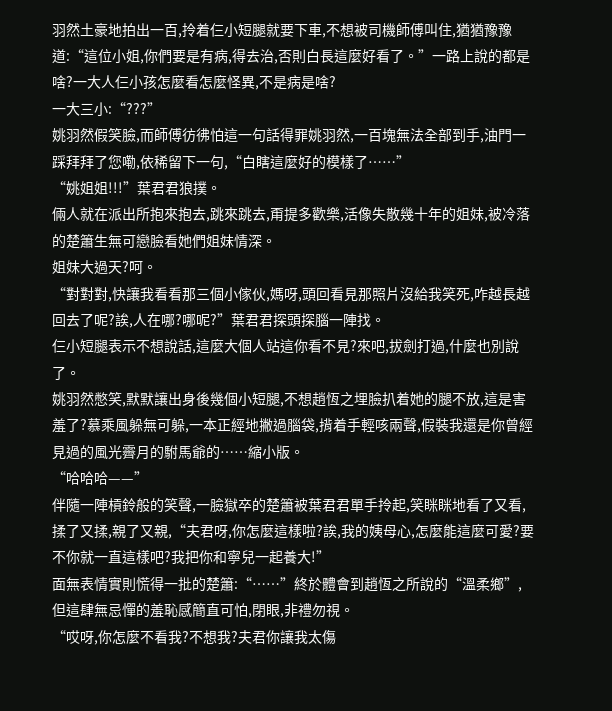羽然土豪地拍出一百,拎着仨小短腿就要下車,不想被司機師傅叫住,猶猶豫豫道:“這位小姐,你們要是有病,得去治,否則白長這麼好看了。”一路上說的都是啥?一大人仨小孩怎麼看怎麼怪異,不是病是啥?
一大三小:“???”
姚羽然假笑臉,而師傅彷彿怕這一句話得罪姚羽然,一百塊無法全部到手,油門一踩拜拜了您嘞,依稀留下一句,“白瞎這麼好的模樣了……”
“姚姐姐!!!”葉君君狼撲。
倆人就在派出所抱來抱去,跳來跳去,甭提多歡樂,活像失散幾十年的姐妹,被冷落的楚簫生無可戀臉看她們姐妹情深。
姐妹大過天?呵。
“對對對,快讓我看看那三個小傢伙,媽呀,頭回看見那照片沒給我笑死,咋越長越回去了呢?誒,人在哪?哪呢?”葉君君探頭探腦一陣找。
仨小短腿表示不想說話,這麼大個人站這你看不見?來吧,拔劍打過,什麼也別說了。
姚羽然憋笑,默默讓出身後幾個小短腿,不想趙恆之埋臉扒着她的腿不放,這是害羞了?慕乘風躲無可躲,一本正經地撇過腦袋,揹着手輕咳兩聲,假裝我還是你曾經見過的風光霽月的駙馬爺的……縮小版。
“哈哈哈——”
伴隨一陣槓鈴般的笑聲,一臉獄卒的楚簫被葉君君單手拎起,笑眯眯地看了又看,揉了又揉,親了又親,“夫君呀,你怎麼這樣啦?誒,我的姨母心,怎麼能這麼可愛?要不你就一直這樣吧?我把你和寧兒一起養大!”
面無表情實則慌得一批的楚簫:“……”終於體會到趙恆之所說的“溫柔鄉”,但這肆無忌憚的羞恥感簡直可怕,閉眼,非禮勿視。
“哎呀,你怎麼不看我?不想我?夫君你讓我太傷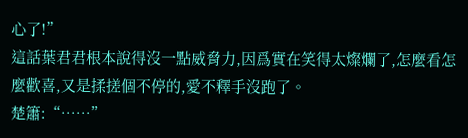心了!”
這話葉君君根本說得沒一點威脅力,因爲實在笑得太燦爛了,怎麼看怎麼歡喜,又是揉搓個不停的,愛不釋手沒跑了。
楚簫:“……”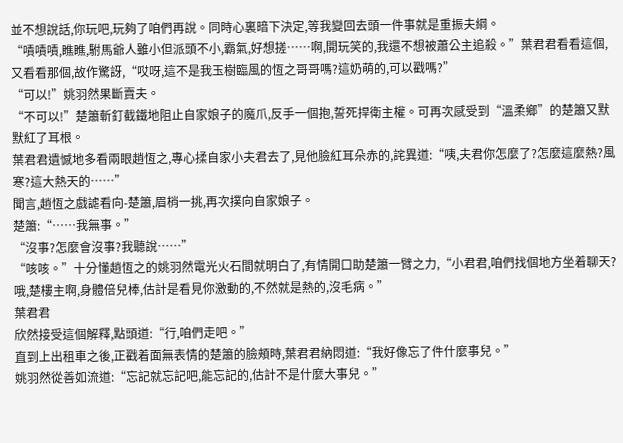並不想說話,你玩吧,玩夠了咱們再說。同時心裏暗下決定,等我變回去頭一件事就是重振夫綱。
“嘖嘖嘖,瞧瞧,駙馬爺人雖小但派頭不小,霸氣,好想搓……啊,開玩笑的,我還不想被蕭公主追殺。”葉君君看看這個,又看看那個,故作驚訝,“哎呀,這不是我玉樹臨風的恆之哥哥嗎?這奶萌的,可以戳嗎?”
“可以!”姚羽然果斷賣夫。
“不可以!”楚簫斬釘截鐵地阻止自家娘子的魔爪,反手一個抱,誓死捍衛主權。可再次感受到“溫柔鄉”的楚簫又默默紅了耳根。
葉君君遺憾地多看兩眼趙恆之,專心揉自家小夫君去了,見他臉紅耳朵赤的,詫異道:“咦,夫君你怎麼了?怎麼這麼熱?風寒?這大熱天的……”
聞言,趙恆之戲謔看向-楚簫,眉梢一挑,再次撲向自家娘子。
楚簫:“……我無事。”
“沒事?怎麼會沒事?我聽說……”
“咳咳。”十分懂趙恆之的姚羽然電光火石間就明白了,有情開口助楚簫一臂之力,“小君君,咱們找個地方坐着聊天?哦,楚樓主啊,身體倍兒棒,估計是看見你激動的,不然就是熱的,沒毛病。”
葉君君
欣然接受這個解釋,點頭道:“行,咱們走吧。”
直到上出租車之後,正戳着面無表情的楚簫的臉頰時,葉君君納悶道:“我好像忘了件什麼事兒。”
姚羽然從善如流道:“忘記就忘記吧,能忘記的,估計不是什麼大事兒。”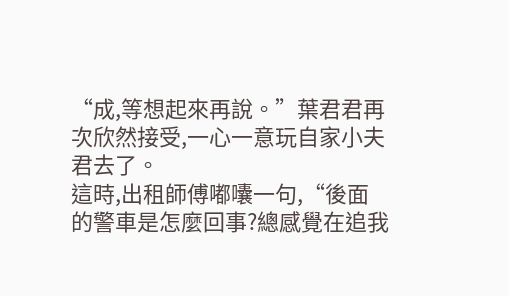“成,等想起來再說。”葉君君再次欣然接受,一心一意玩自家小夫君去了。
這時,出租師傅嘟囔一句,“後面的警車是怎麼回事?總感覺在追我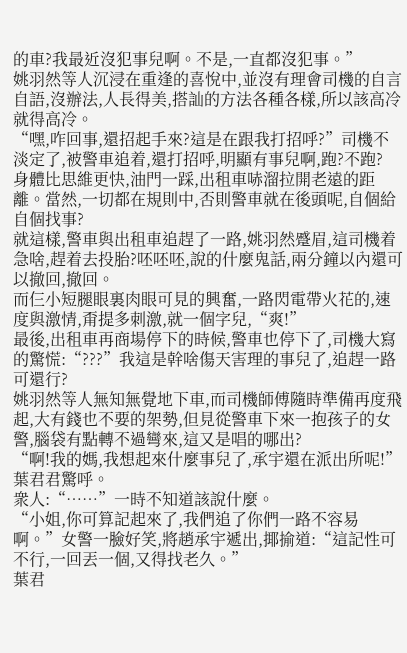的車?我最近沒犯事兒啊。不是,一直都沒犯事。”
姚羽然等人沉浸在重逢的喜悅中,並沒有理會司機的自言自語,沒辦法,人長得美,搭訕的方法各種各樣,所以該高冷就得高冷。
“嘿,咋回事,還招起手來?這是在跟我打招呼?”司機不淡定了,被警車追着,還打招呼,明顯有事兒啊,跑?不跑?
身體比思維更快,油門一踩,出租車哧溜拉開老遠的距離。當然,一切都在規則中,否則警車就在後頭呢,自個給自個找事?
就這樣,警車與出租車追趕了一路,姚羽然蹙眉,這司機着急啥,趕着去投胎?呸呸呸,說的什麼鬼話,兩分鐘以內還可以撤回,撤回。
而仨小短腿眼裏肉眼可見的興奮,一路閃電帶火花的,速度與激情,甭提多刺激,就一個字兒,“爽!”
最後,出租車再商場停下的時候,警車也停下了,司機大寫的驚慌:“???”我這是幹啥傷天害理的事兒了,追趕一路可還行?
姚羽然等人無知無覺地下車,而司機師傅隨時準備再度飛起,大有錢也不要的架勢,但見從警車下來一抱孩子的女警,腦袋有點轉不過彎來,這又是唱的哪出?
“啊!我的媽,我想起來什麼事兒了,承宇還在派出所呢!”葉君君驚呼。
衆人:“……”一時不知道該說什麼。
“小姐,你可算記起來了,我們追了你們一路不容易啊。”女警一臉好笑,將趙承宇遞出,揶揄道:“這記性可不行,一回丟一個,又得找老久。”
葉君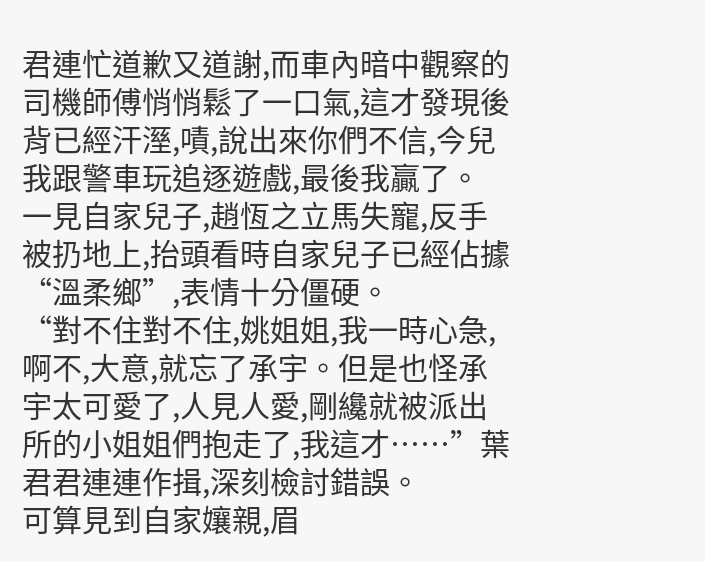君連忙道歉又道謝,而車內暗中觀察的司機師傅悄悄鬆了一口氣,這才發現後背已經汗溼,嘖,說出來你們不信,今兒我跟警車玩追逐遊戲,最後我贏了。
一見自家兒子,趙恆之立馬失寵,反手被扔地上,抬頭看時自家兒子已經佔據“溫柔鄉”,表情十分僵硬。
“對不住對不住,姚姐姐,我一時心急,啊不,大意,就忘了承宇。但是也怪承宇太可愛了,人見人愛,剛纔就被派出所的小姐姐們抱走了,我這才……”葉君君連連作揖,深刻檢討錯誤。
可算見到自家孃親,眉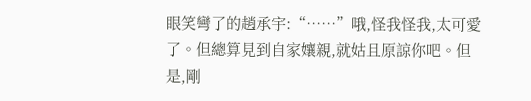眼笑彎了的趙承宇:“……”哦,怪我怪我,太可愛了。但總算見到自家孃親,就姑且原諒你吧。但是,剛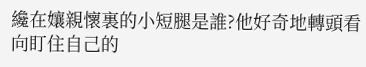纔在孃親懷裏的小短腿是誰?他好奇地轉頭看向盯住自己的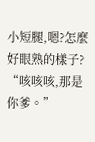小短腿,嗯?怎麼好眼熟的樣子?
“咳咳咳,那是你爹。”